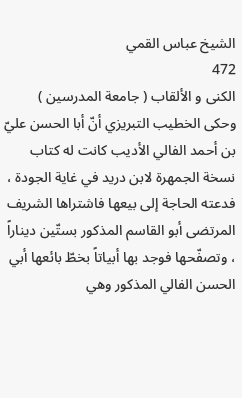الشيخ عباس القمي
472
الكنى و الألقاب ( جامعة المدرسين )
وحكى الخطيب التبريزي أنّ أبا الحسن عليّ بن أحمد الفالي الأديب كانت له كتاب نسخة الجمهرة لابن دريد في غاية الجودة ، فدعته الحاجة إلى بيعها فاشتراها الشريف المرتضى أبو القاسم المذكور بستّين ديناراً ، وتصفّحها فوجد بها أبياتاً بخطّ بائعها أبي الحسن الفالي المذكور وهي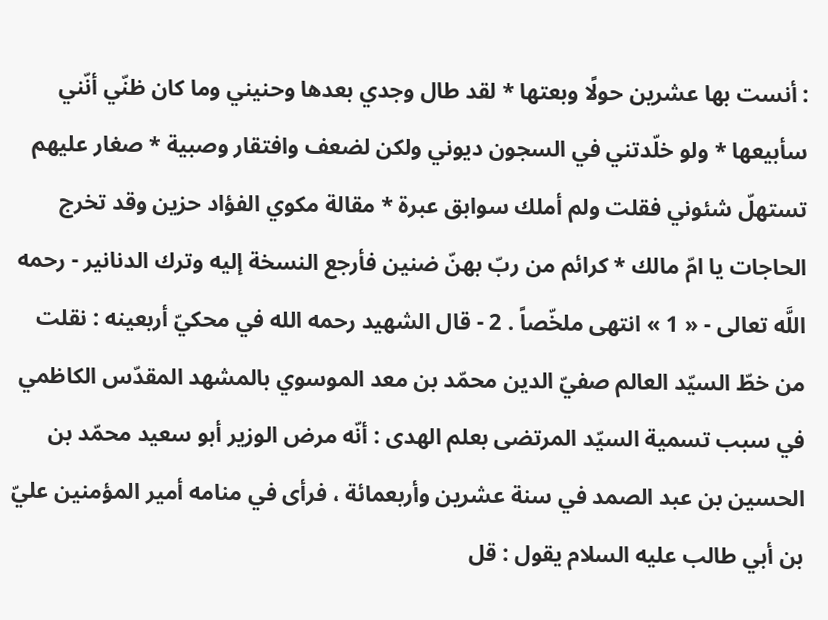: أنست بها عشرين حولًا وبعتها * لقد طال وجدي بعدها وحنيني وما كان ظنّي أنّني سأبيعها * ولو خلّدتني في السجون ديوني ولكن لضعف وافتقار وصبية * صغار عليهم تستهلّ شئوني فقلت ولم أملك سوابق عبرة * مقالة مكوي الفؤاد حزين وقد تخرج الحاجات يا امّ مالك * كرائم من ربّ بهنّ ضنين فأرجع النسخة إليه وترك الدنانير - رحمه اللَّه تعالى - « 1 » انتهى ملخّصاً . 2 - قال الشهيد رحمه الله في محكيّ أربعينه : نقلت من خطّ السيّد العالم صفيّ الدين محمّد بن معد الموسوي بالمشهد المقدّس الكاظمي في سبب تسمية السيّد المرتضى بعلم الهدى : أنّه مرض الوزير أبو سعيد محمّد بن الحسين بن عبد الصمد في سنة عشرين وأربعمائة ، فرأى في منامه أمير المؤمنين عليّ بن أبي طالب عليه السلام يقول : قل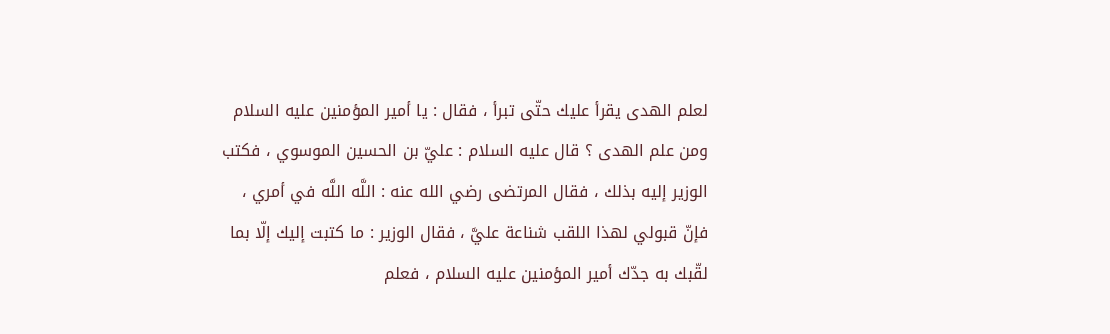لعلم الهدى يقرأ عليك حتّى تبرأ ، فقال : يا أمير المؤمنين عليه السلام ومن علم الهدى ؟ قال عليه السلام : عليّ بن الحسين الموسوي ، فكتب الوزير إليه بذلك ، فقال المرتضى رضي الله عنه : اللَّه اللَّه في أمري ، فإنّ قبولي لهذا اللقب شناعة عليَّ ، فقال الوزير : ما كتبت إليك إلّا بما لقّبك به جدّك أمير المؤمنين عليه السلام ، فعلم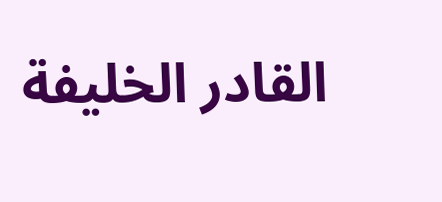القادر الخليفة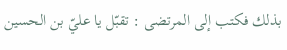بذلك فكتب إلى المرتضى : تقبّل يا عليّ بن الحسين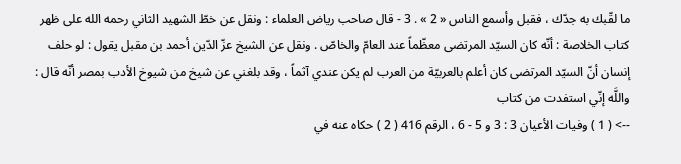ما لقّبك به جدّك ، فقبل وأسمع الناس « 2 » . 3 - قال صاحب رياض العلماء : ونقل عن خطّ الشهيد الثاني رحمه الله على ظهر كتاب الخلاصة : أنّه كان السيّد المرتضى معظّماً عند العامّ والخاصّ . ونقل عن الشيخ عزّ الدّين أحمد بن مقبل يقول : لو حلف إنسان أنّ السيّد المرتضى كان أعلم بالعربيّة من العرب لم يكن عندي آثماً ، وقد بلغني عن شيخ من شيوخ الأدب بمصر أنّه قال : واللَّه إنّي استفدت من كتاب
--> ( 1 ) وفيات الأعيان 3 : 3 و 5 - 6 ، الرقم 416 ( 2 ) حكاه عنه في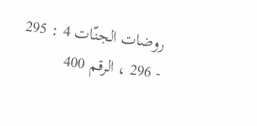روضات الجنّات 4 : 295 - 296 ، الرقم 400